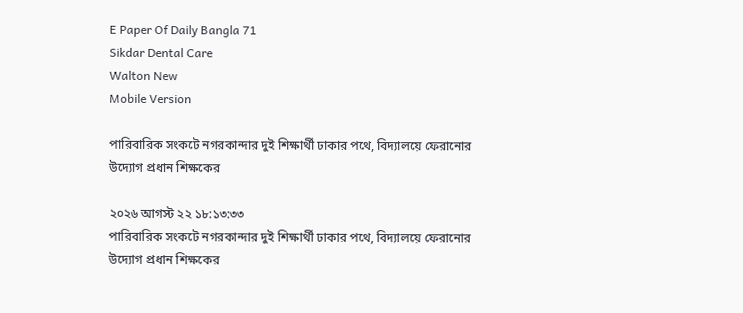E Paper Of Daily Bangla 71
Sikdar Dental Care
Walton New
Mobile Version

পারিবারিক সংকটে নগরকান্দার দুই শিক্ষার্থী ঢাকার পথে, বিদ্যালয়ে ফেরানোর উদ্যোগ প্রধান শিক্ষকের

২০২৬ আগস্ট ২২ ১৮:১৩:৩৩
পারিবারিক সংকটে নগরকান্দার দুই শিক্ষার্থী ঢাকার পথে, বিদ্যালয়ে ফেরানোর উদ্যোগ প্রধান শিক্ষকের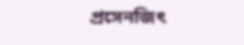প্রসেনজিৎ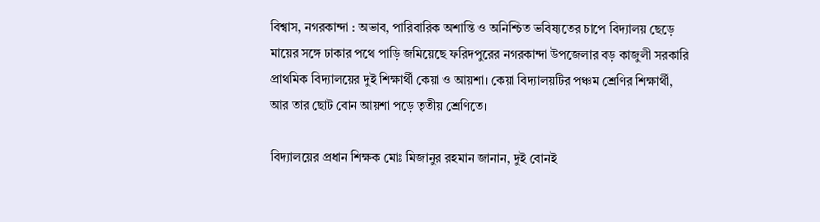বিশ্বাস, নগরকান্দা : অভাব, পারিবারিক অশান্তি ও অনিশ্চিত ভবিষ্যতের চাপে বিদ্যালয় ছেড়ে মায়ের সঙ্গে ঢাকার পথে পাড়ি জমিয়েছে ফরিদপুরের নগরকান্দা উপজেলার বড় কাজুলী সরকারি প্রাথমিক বিদ্যালয়ের দুই শিক্ষার্থী কেয়া ও আয়শা। কেয়া বিদ্যালয়টির পঞ্চম শ্রেণির শিক্ষার্থী, আর তার ছোট বোন আয়শা পড়ে তৃতীয় শ্রেণিতে।

বিদ্যালয়ের প্রধান শিক্ষক মোঃ মিজানুর রহমান জানান, দুই বোনই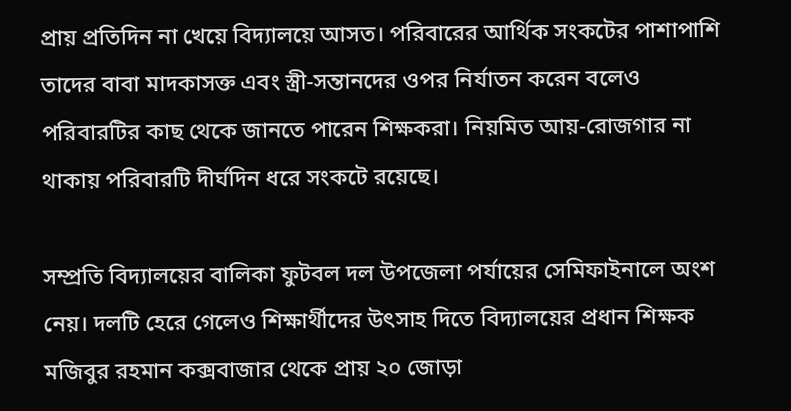প্রায় প্রতিদিন না খেয়ে বিদ্যালয়ে আসত। পরিবারের আর্থিক সংকটের পাশাপাশি তাদের বাবা মাদকাসক্ত এবং স্ত্রী-সন্তানদের ওপর নির্যাতন করেন বলেও পরিবারটির কাছ থেকে জানতে পারেন শিক্ষকরা। নিয়মিত আয়-রোজগার না থাকায় পরিবারটি দীর্ঘদিন ধরে সংকটে রয়েছে।

সম্প্রতি বিদ্যালয়ের বালিকা ফুটবল দল উপজেলা পর্যায়ের সেমিফাইনালে অংশ নেয়। দলটি হেরে গেলেও শিক্ষার্থীদের উৎসাহ দিতে বিদ্যালয়ের প্রধান শিক্ষক মজিবুর রহমান কক্সবাজার থেকে প্রায় ২০ জোড়া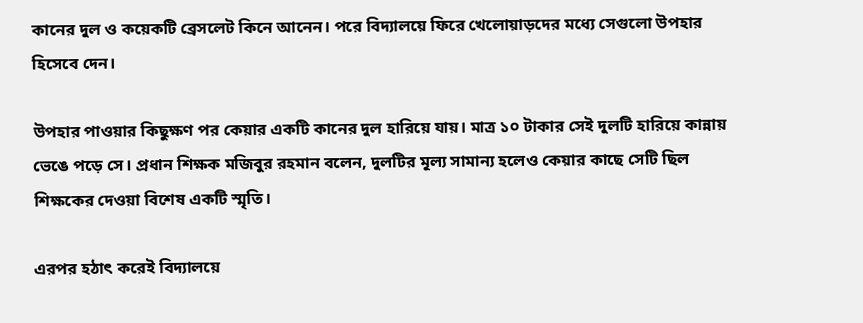কানের দুল ও কয়েকটি ব্রেসলেট কিনে আনেন। পরে বিদ্যালয়ে ফিরে খেলোয়াড়দের মধ্যে সেগুলো উপহার হিসেবে দেন।

উপহার পাওয়ার কিছুক্ষণ পর কেয়ার একটি কানের দুল হারিয়ে যায়। মাত্র ১০ টাকার সেই দুলটি হারিয়ে কান্নায় ভেঙে পড়ে সে। প্রধান শিক্ষক মজিবুর রহমান বলেন, দুলটির মূল্য সামান্য হলেও কেয়ার কাছে সেটি ছিল শিক্ষকের দেওয়া বিশেষ একটি স্মৃতি।

এরপর হঠাৎ করেই বিদ্যালয়ে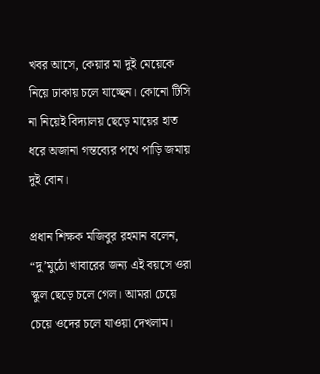খবর আসে, কেয়ার মা দুই মেয়েকে নিয়ে ঢাকায় চলে যাচ্ছেন। কোনো টিসি না নিয়েই বিদ্যালয় ছেড়ে মায়ের হাত ধরে অজানা গন্তব্যের পথে পাড়ি জমায় দুই বোন।

প্রধান শিক্ষক মজিবুর রহমান বলেন, “দু’মুঠো খাবারের জন্য এই বয়সে ওরা স্কুল ছেড়ে চলে গেল। আমরা চেয়ে চেয়ে ওদের চলে যাওয়া দেখলাম।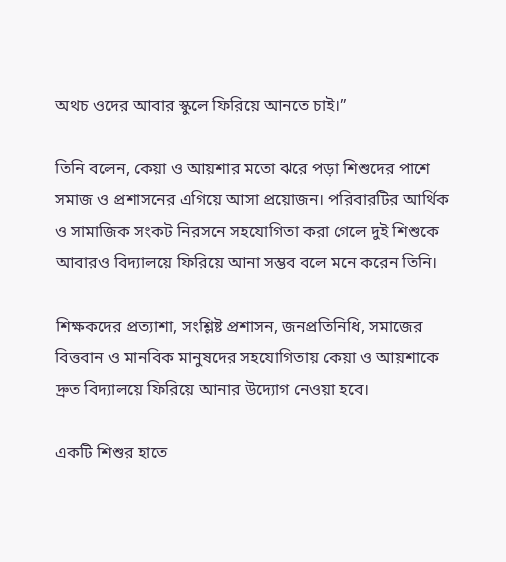অথচ ওদের আবার স্কুলে ফিরিয়ে আনতে চাই।”

তিনি বলেন, কেয়া ও আয়শার মতো ঝরে পড়া শিশুদের পাশে সমাজ ও প্রশাসনের এগিয়ে আসা প্রয়োজন। পরিবারটির আর্থিক ও সামাজিক সংকট নিরসনে সহযোগিতা করা গেলে দুই শিশুকে আবারও বিদ্যালয়ে ফিরিয়ে আনা সম্ভব বলে মনে করেন তিনি।

শিক্ষকদের প্রত্যাশা, সংশ্লিষ্ট প্রশাসন, জনপ্রতিনিধি, সমাজের বিত্তবান ও মানবিক মানুষদের সহযোগিতায় কেয়া ও আয়শাকে দ্রুত বিদ্যালয়ে ফিরিয়ে আনার উদ্যোগ নেওয়া হবে।

একটি শিশুর হাতে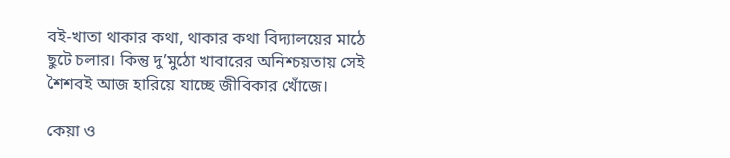বই-খাতা থাকার কথা, থাকার কথা বিদ্যালয়ের মাঠে ছুটে চলার। কিন্তু দু’মুঠো খাবারের অনিশ্চয়তায় সেই শৈশবই আজ হারিয়ে যাচ্ছে জীবিকার খোঁজে।

কেয়া ও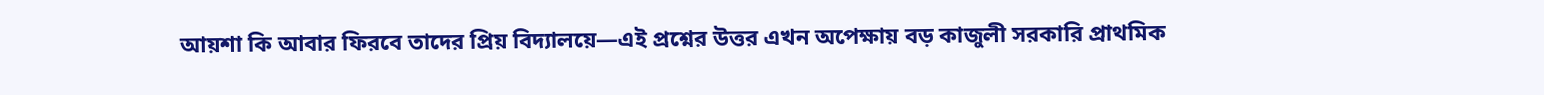আয়শা কি আবার ফিরবে তাদের প্রিয় বিদ্যালয়ে—এই প্রশ্নের উত্তর এখন অপেক্ষায় বড় কাজুলী সরকারি প্রাথমিক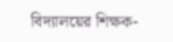বিদ্যালয়ের শিক্ষক-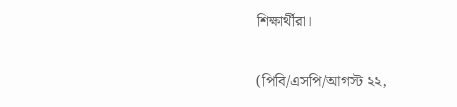শিক্ষার্থীরা।

(পিবি/এসপি/আগস্ট ২২,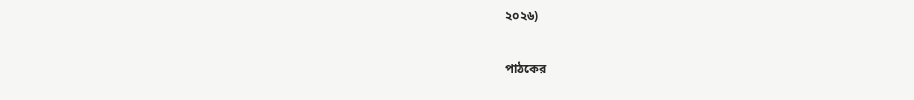২০২৬)

পাঠকের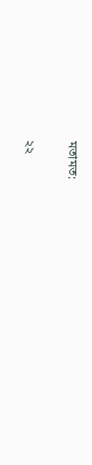মতামত:

২২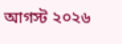আগস্ট ২০২৬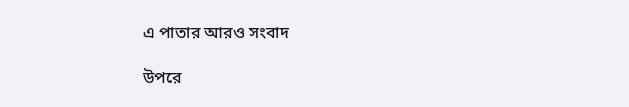এ পাতার আরও সংবাদ

উপরে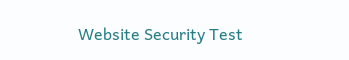Website Security Test